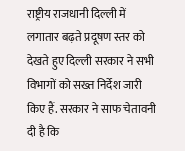राष्ट्रीय राजधानी दिल्ली में लगातार बढ़ते प्रदूषण स्तर को देखते हुए दिल्ली सरकार ने सभी विभागों को सख्त निर्देश जारी किए हैं. सरकार ने साफ चेतावनी दी है कि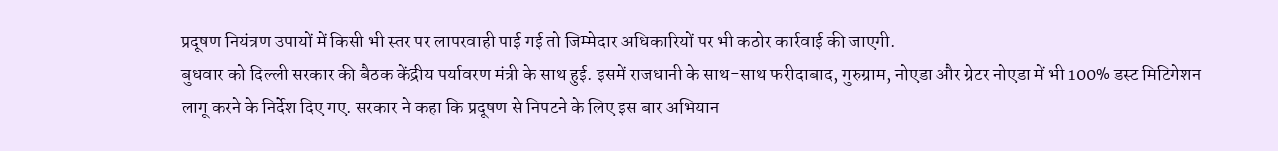प्रदूषण नियंत्रण उपायों में किसी भी स्तर पर लापरवाही पाई गई तो जिम्मेदार अधिकारियों पर भी कठोर कार्रवाई की जाएगी.
बुधवार को दिल्ली सरकार की बैठक केंद्रीय पर्यावरण मंत्री के साथ हुई. इसमें राजधानी के साथ-साथ फरीदाबाद, गुरुग्राम, नोएडा और ग्रेटर नोएडा में भी 100% डस्ट मिटिगेशन लागू करने के निर्देश दिए गए. सरकार ने कहा कि प्रदूषण से निपटने के लिए इस बार अभियान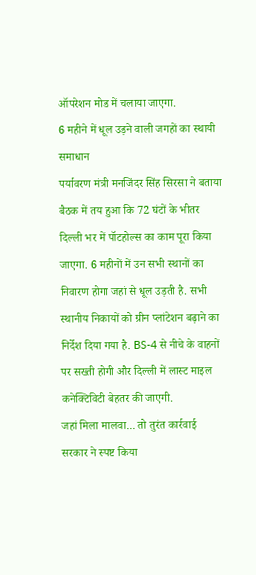ऑपरेशन मोड में चलाया जाएगा.
6 महीने में धूल उड़ने वाली जगहों का स्थायी समाधान
पर्यावरण मंत्री मनजिंदर सिंह सिरसा ने बताया बैठक में तय हुआ कि 72 घंटों के भीतर दिल्ली भर में पॉटहोल्स का काम पूरा किया जाएगा. 6 महीनों में उन सभी स्थानों का निवारण होगा जहां से धूल उड़ती है. सभी स्थानीय निकायों को ग्रीन प्लांटेशन बढ़ाने का निर्देश दिया गया है. BS-4 से नीचे के वाहनों पर सख्ती होगी और दिल्ली में लास्ट माइल कनेक्टिविटी बेहतर की जाएगी.
जहां मिला मालवा... तो तुरंत कार्रवाई
सरकार ने स्पष्ट किया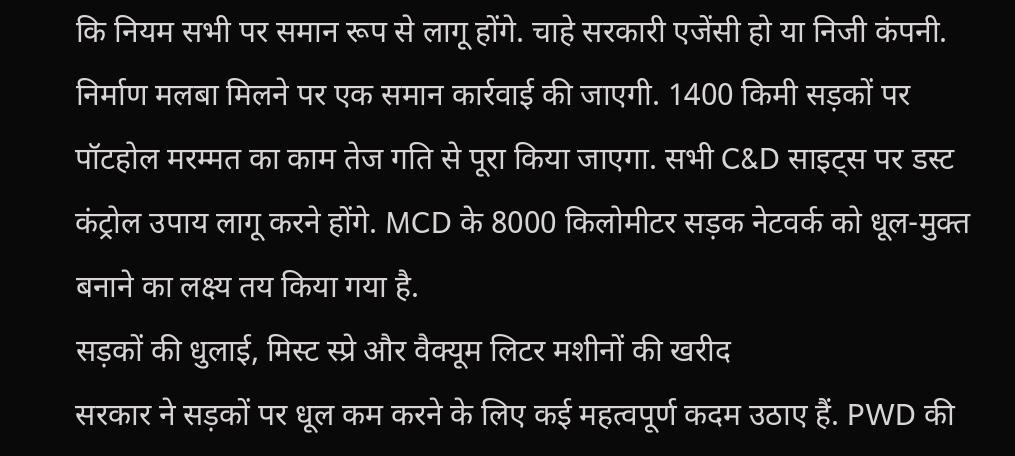कि नियम सभी पर समान रूप से लागू होंगे. चाहे सरकारी एजेंसी हो या निजी कंपनी. निर्माण मलबा मिलने पर एक समान कार्रवाई की जाएगी. 1400 किमी सड़कों पर पॉटहोल मरम्मत का काम तेज गति से पूरा किया जाएगा. सभी C&D साइट्स पर डस्ट कंट्रोल उपाय लागू करने होंगे. MCD के 8000 किलोमीटर सड़क नेटवर्क को धूल-मुक्त बनाने का लक्ष्य तय किया गया है.
सड़कों की धुलाई, मिस्ट स्प्रे और वैक्यूम लिटर मशीनों की खरीद
सरकार ने सड़कों पर धूल कम करने के लिए कई महत्वपूर्ण कदम उठाए हैं. PWD की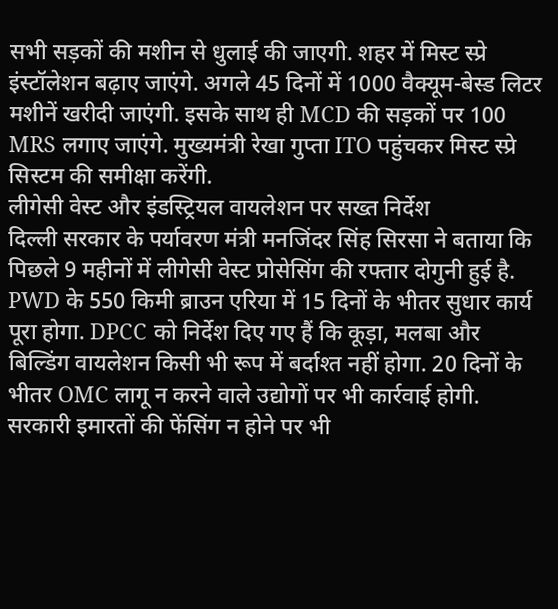सभी सड़कों की मशीन से धुलाई की जाएगी. शहर में मिस्ट स्प्रे इंस्टॉलेशन बढ़ाए जाएंगे. अगले 45 दिनों में 1000 वैक्यूम-बेस्ड लिटर मशीनें खरीदी जाएंगी. इसके साथ ही MCD की सड़कों पर 100 MRS लगाए जाएंगे. मुख्यमंत्री रेखा गुप्ता ITO पहुंचकर मिस्ट स्प्रे सिस्टम की समीक्षा करेंगी.
लीगेसी वेस्ट और इंडस्ट्रियल वायलेशन पर सख्त निर्देश
दिल्ली सरकार के पर्यावरण मंत्री मनजिंदर सिंह सिरसा ने बताया कि पिछले 9 महीनों में लीगेसी वेस्ट प्रोसेसिंग की रफ्तार दोगुनी हुई है. PWD के 550 किमी ब्राउन एरिया में 15 दिनों के भीतर सुधार कार्य पूरा होगा. DPCC को निर्देश दिए गए हैं कि कूड़ा, मलबा और बिल्डिंग वायलेशन किसी भी रूप में बर्दाश्त नहीं होगा. 20 दिनों के भीतर OMC लागू न करने वाले उद्योगों पर भी कार्रवाई होगी. सरकारी इमारतों की फेंसिंग न होने पर भी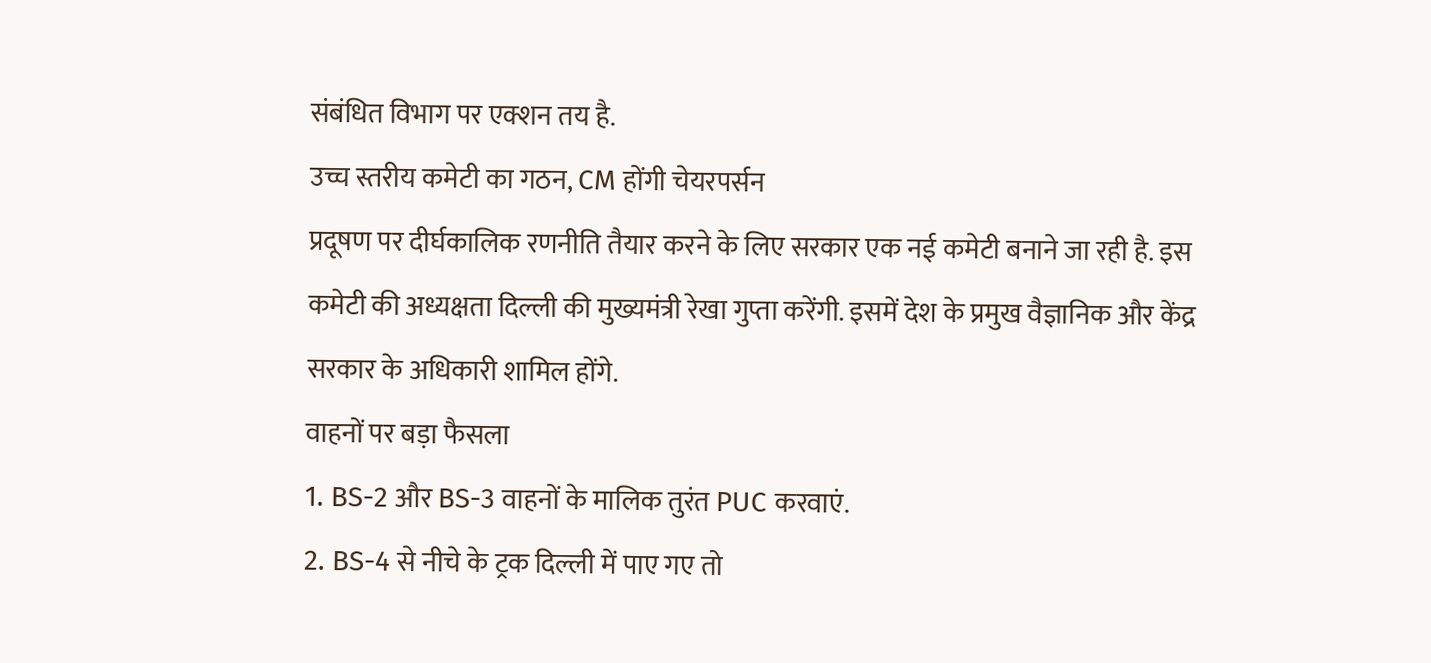संबंधित विभाग पर एक्शन तय है.
उच्च स्तरीय कमेटी का गठन, CM होंगी चेयरपर्सन
प्रदूषण पर दीर्घकालिक रणनीति तैयार करने के लिए सरकार एक नई कमेटी बनाने जा रही है. इस कमेटी की अध्यक्षता दिल्ली की मुख्यमंत्री रेखा गुप्ता करेंगी. इसमें देश के प्रमुख वैज्ञानिक और केंद्र सरकार के अधिकारी शामिल होंगे.
वाहनों पर बड़ा फैसला
1. BS-2 और BS-3 वाहनों के मालिक तुरंत PUC करवाएं.
2. BS-4 से नीचे के ट्रक दिल्ली में पाए गए तो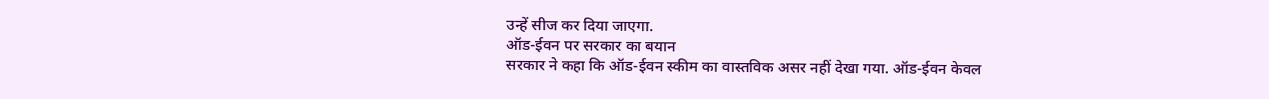उन्हें सीज कर दिया जाएगा.
ऑड-ईवन पर सरकार का बयान
सरकार ने कहा कि ऑड-ईवन स्कीम का वास्तविक असर नहीं देखा गया. ऑड-ईवन केवल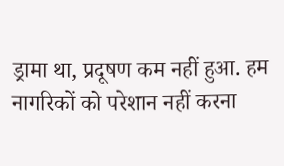ड्रामा था, प्रदूषण कम नहीं हुआ. हम नागरिकों को परेशान नहीं करना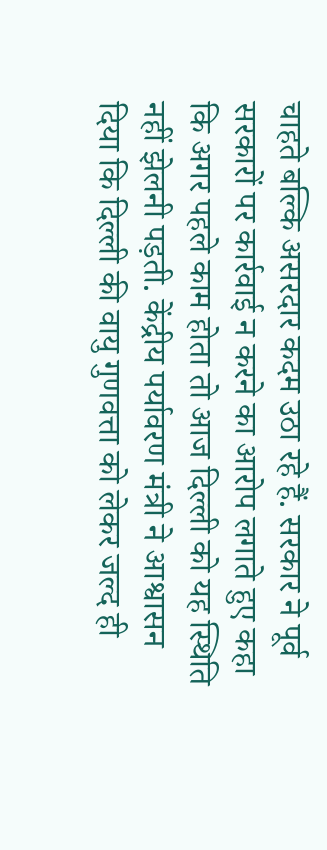चाहते बल्कि असरदार कदम उठा रहे हैं. सरकार ने पूर्व सरकारों पर कार्रवाई न करने का आरोप लगाते हुए कहा कि अगर पहले काम होता तो आज दिल्ली को यह स्थिति नहीं झेलनी पड़ती. केंद्रीय पर्यावरण मंत्री ने आश्वासन दिया कि दिल्ली की वायु गुणवत्ता को लेकर जल्द ही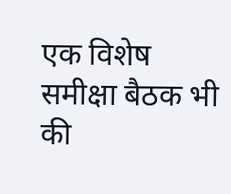एक विशेष समीक्षा बैठक भी की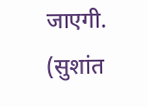जाएगी.
(सुशांत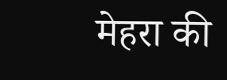मेहरा की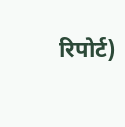रिपोर्ट)